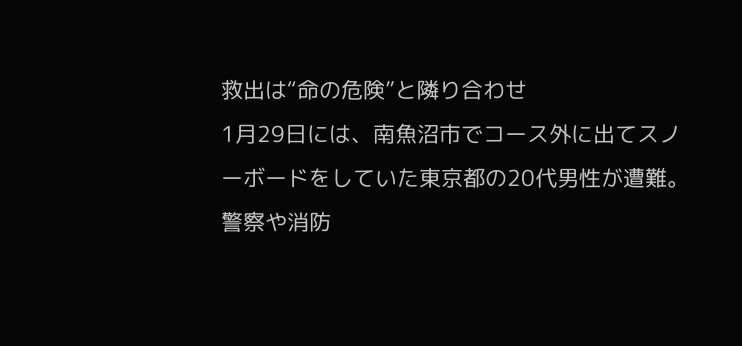救出は“命の危険”と隣り合わせ
1月29日には、南魚沼市でコース外に出てスノーボードをしていた東京都の20代男性が遭難。警察や消防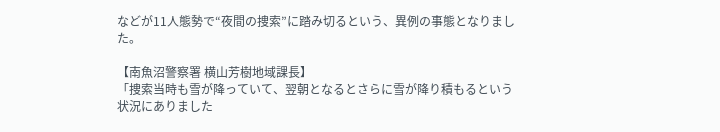などが11人態勢で“夜間の捜索”に踏み切るという、異例の事態となりました。

【南魚沼警察署 横山芳樹地域課長】
「捜索当時も雪が降っていて、翌朝となるとさらに雪が降り積もるという状況にありました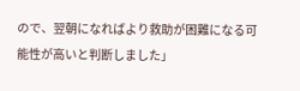ので、翌朝になればより救助が困難になる可能性が高いと判断しました」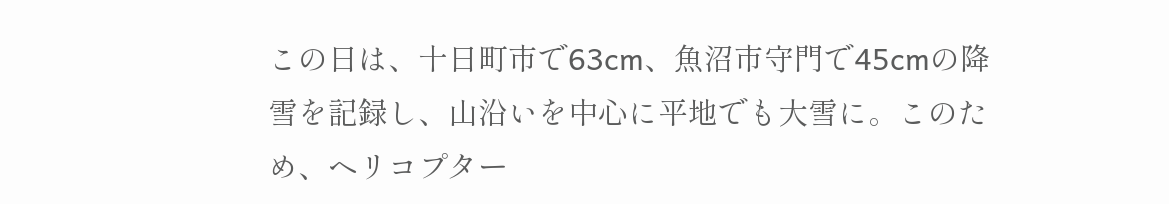この日は、十日町市で63cm、魚沼市守門で45cmの降雪を記録し、山沿いを中心に平地でも大雪に。このため、ヘリコプター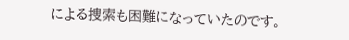による捜索も困難になっていたのです。